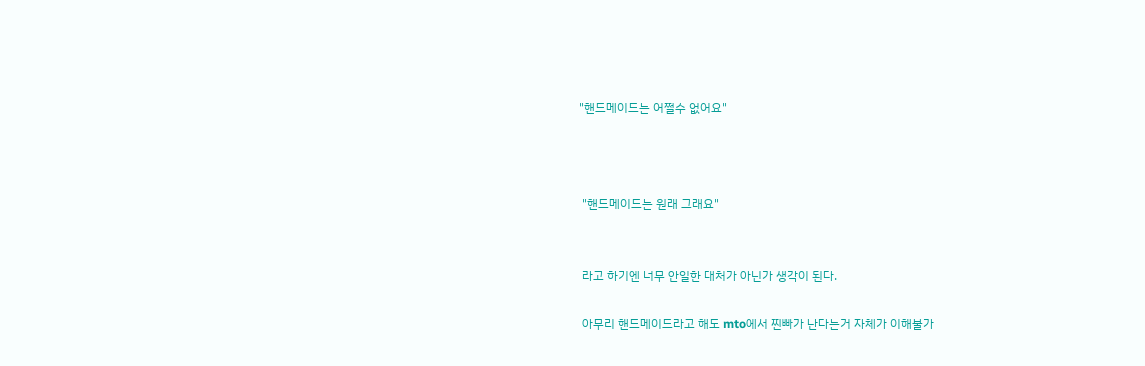"핸드메이드는 어쩔수 없어요"



 "핸드메이드는 원래 그래요"


 라고 하기엔 너무 안일한 대처가 아닌가 생각이 된다.

 아무리 핸드메이드라고 해도 mto에서 찐빠가 난다는거 자체가 이해불가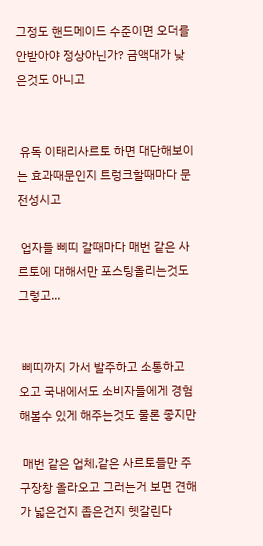그정도 핸드메이드 수준이면 오더를 안받아야 정상아닌가? 금액대가 낮은것도 아니고


 유독 이태리사르토 하면 대단해보이는 효과때문인지 트렁크할때마다 문전성시고

 업자들 삐띠 갈때마다 매번 같은 사르토에 대해서만 포스팅올리는것도 그렇고...


 삐띠까지 가서 발주하고 소통하고 오고 국내에서도 소비자들에게 경험해볼수 있게 해주는것도 물론 좋지만

 매번 같은 업체,같은 사르토들만 주구장창 올라오고 그러는거 보면 견해가 넓은건지 좁은건지 헷갈린다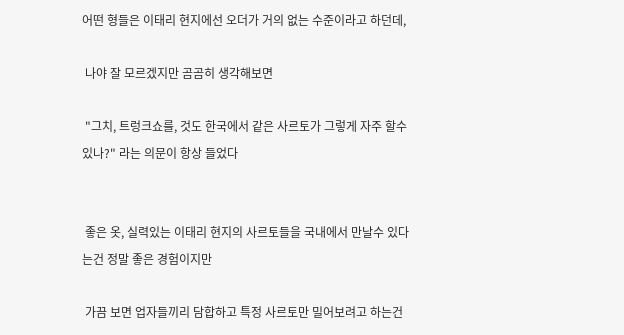어떤 형들은 이태리 현지에선 오더가 거의 없는 수준이라고 하던데,

 나야 잘 모르겠지만 곰곰히 생각해보면

 "그치, 트렁크쇼를, 것도 한국에서 같은 사르토가 그렇게 자주 할수있나?" 라는 의문이 항상 들었다


 좋은 옷, 실력있는 이태리 현지의 사르토들을 국내에서 만날수 있다는건 정말 좋은 경험이지만

 가끔 보면 업자들끼리 담합하고 특정 사르토만 밀어보려고 하는건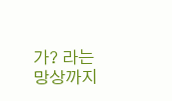가? 라는 망상까지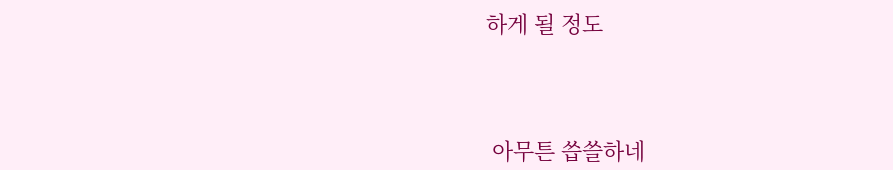하게 될 정도



 아무튼 씁쓸하네